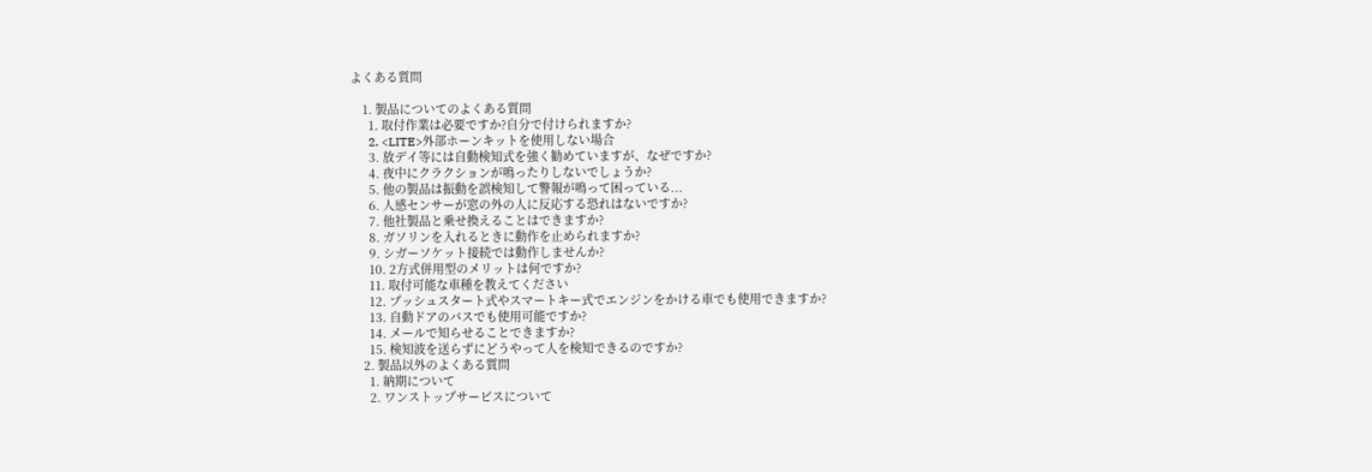よくある質問

    1. 製品についてのよくある質問
      1. 取付作業は必要ですか?自分で付けられますか?
      2. <LITE>外部ホーンキットを使用しない場合
      3. 放デイ等には自動検知式を強く勧めていますが、なぜですか?
      4. 夜中にクラクションが鳴ったりしないでしょうか?
      5. 他の製品は振動を誤検知して警報が鳴って困っている...
      6. 人感センサーが窓の外の人に反応する恐れはないですか?
      7. 他社製品と乗せ換えることはできますか?
      8. ガソリンを入れるときに動作を止められますか?
      9. シガーソケット接続では動作しませんか?
      10. 2方式併用型のメリットは何ですか?
      11. 取付可能な車種を教えてください
      12. プッシュスタート式やスマートキー式でエンジンをかける車でも使用できますか?
      13. 自動ドアのバスでも使用可能ですか?
      14. メールで知らせることできますか?
      15. 検知波を送らずにどうやって人を検知できるのですか?
    2. 製品以外のよくある質問
      1. 納期について
      2. ワンストップサービスについて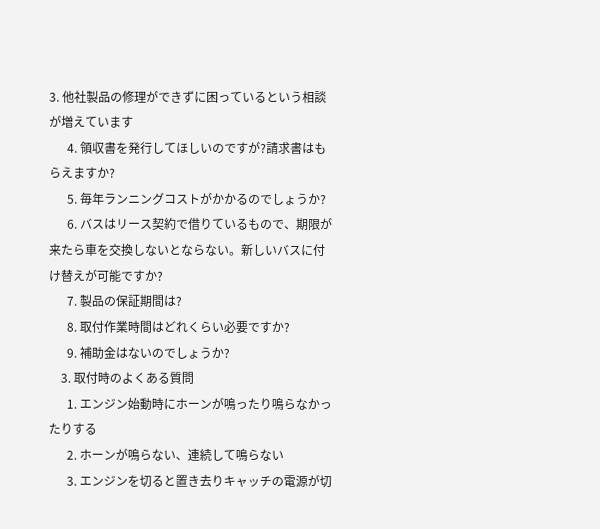3. 他社製品の修理ができずに困っているという相談が増えています
      4. 領収書を発行してほしいのですが?請求書はもらえますか?
      5. 毎年ランニングコストがかかるのでしょうか?
      6. バスはリース契約で借りているもので、期限が来たら車を交換しないとならない。新しいバスに付け替えが可能ですか?
      7. 製品の保証期間は?
      8. 取付作業時間はどれくらい必要ですか?
      9. 補助金はないのでしょうか?
    3. 取付時のよくある質問
      1. エンジン始動時にホーンが鳴ったり鳴らなかったりする
      2. ホーンが鳴らない、連続して鳴らない
      3. エンジンを切ると置き去りキャッチの電源が切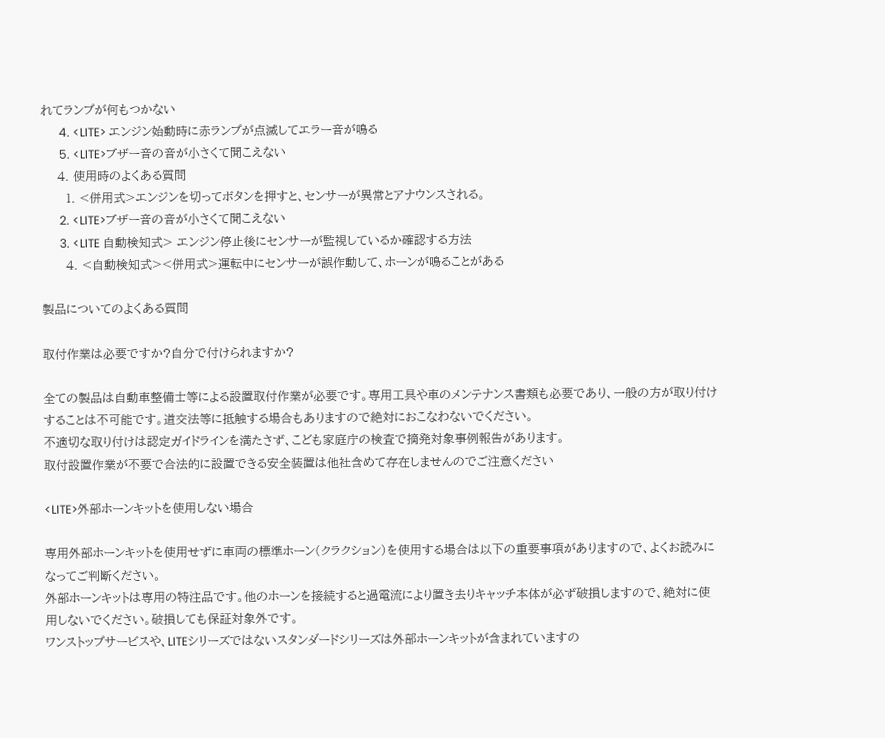れてランプが何もつかない
      4. <LITE> エンジン始動時に赤ランプが点滅してエラー音が鳴る
      5. <LITE>ブザー音の音が小さくて聞こえない
    4. 使用時のよくある質問
      1. <併用式>エンジンを切ってボタンを押すと、センサーが異常とアナウンスされる。
      2. <LITE>ブザー音の音が小さくて聞こえない
      3. <LITE 自動検知式> エンジン停止後にセンサーが監視しているか確認する方法
      4. <自動検知式><併用式>運転中にセンサーが誤作動して、ホーンが鳴ることがある

製品についてのよくある質問

取付作業は必要ですか?自分で付けられますか?

全ての製品は自動車整備士等による設置取付作業が必要です。専用工具や車のメンテナンス書類も必要であり、一般の方が取り付けすることは不可能です。道交法等に抵触する場合もありますので絶対におこなわないでください。
不適切な取り付けは認定ガイドラインを満たさず、こども家庭庁の検査で摘発対象事例報告があります。
取付設置作業が不要で合法的に設置できる安全装置は他社含めて存在しませんのでご注意ください

<LITE>外部ホーンキットを使用しない場合

専用外部ホーンキットを使用せずに車両の標準ホーン(クラクション)を使用する場合は以下の重要事項がありますので、よくお読みになってご判断ください。
外部ホーンキットは専用の特注品です。他のホーンを接続すると過電流により置き去りキャッチ本体が必ず破損しますので、絶対に使用しないでください。破損しても保証対象外です。
ワンストップサービスや、LITEシリーズではないスタンダードシリーズは外部ホーンキットが含まれていますの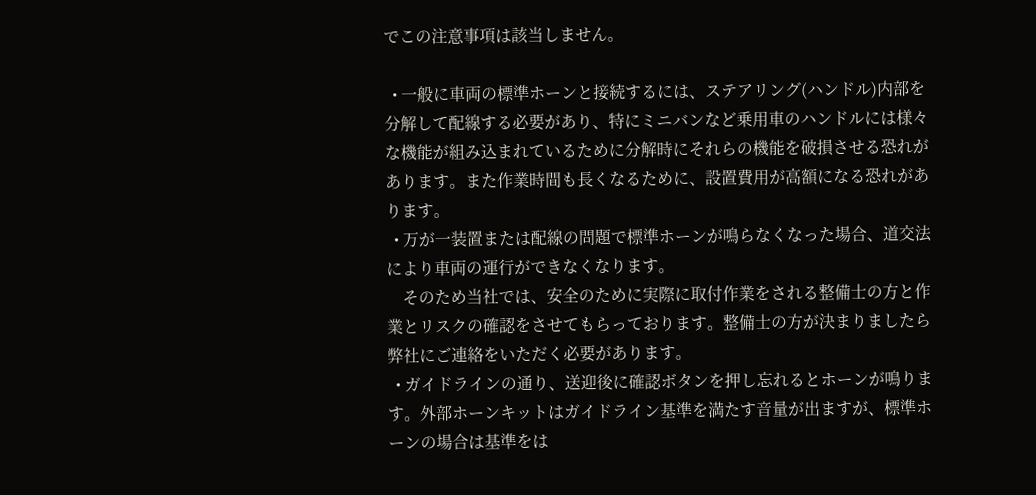でこの注意事項は該当しません。

  • 一般に車両の標準ホーンと接続するには、ステアリング(ハンドル)内部を分解して配線する必要があり、特にミニバンなど乗用車のハンドルには様々な機能が組み込まれているために分解時にそれらの機能を破損させる恐れがあります。また作業時間も長くなるために、設置費用が高額になる恐れがあります。
  • 万が一装置または配線の問題で標準ホーンが鳴らなくなった場合、道交法により車両の運行ができなくなります。
    そのため当社では、安全のために実際に取付作業をされる整備士の方と作業とリスクの確認をさせてもらっております。整備士の方が決まりましたら弊社にご連絡をいただく必要があります。
  • ガイドラインの通り、送迎後に確認ボタンを押し忘れるとホーンが鳴ります。外部ホーンキットはガイドライン基準を満たす音量が出ますが、標準ホーンの場合は基準をは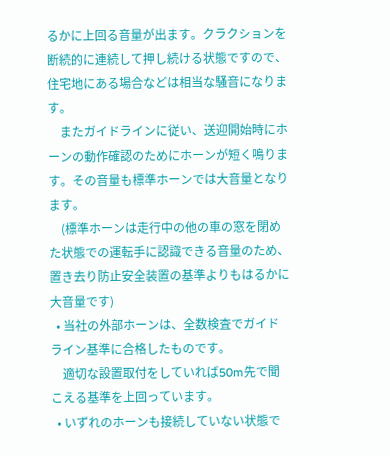るかに上回る音量が出ます。クラクションを断続的に連続して押し続ける状態ですので、住宅地にある場合などは相当な騒音になります。
    またガイドラインに従い、送迎開始時にホーンの動作確認のためにホーンが短く鳴ります。その音量も標準ホーンでは大音量となります。
    (標準ホーンは走行中の他の車の窓を閉めた状態での運転手に認識できる音量のため、置き去り防止安全装置の基準よりもはるかに大音量です)
  • 当社の外部ホーンは、全数検査でガイドライン基準に合格したものです。
    適切な設置取付をしていれば50m先で聞こえる基準を上回っています。
  • いずれのホーンも接続していない状態で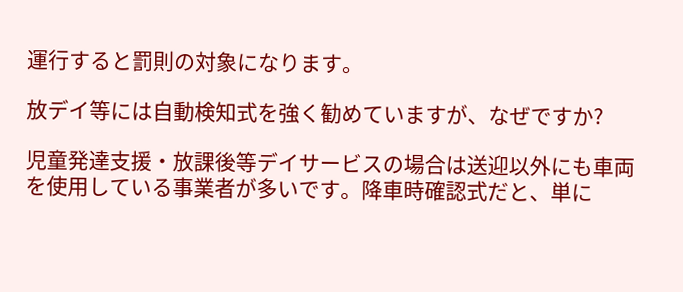運行すると罰則の対象になります。

放デイ等には自動検知式を強く勧めていますが、なぜですか?

児童発達支援・放課後等デイサービスの場合は送迎以外にも車両を使用している事業者が多いです。降車時確認式だと、単に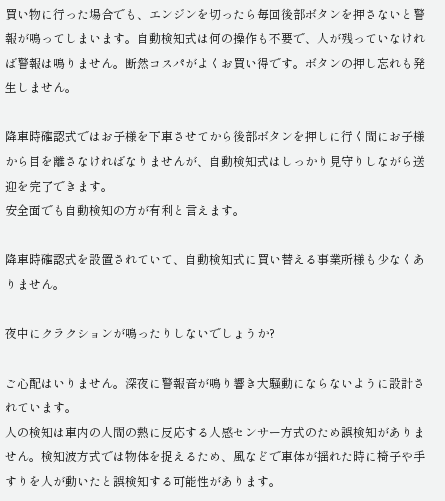買い物に行った場合でも、エンジンを切ったら毎回後部ボタンを押さないと警報が鳴ってしまいます。自動検知式は何の操作も不要で、人が残っていなければ警報は鳴りません。断然コスパがよくお買い得です。ボタンの押し忘れも発生しません。

降車時確認式ではお子様を下車させてから後部ボタンを押しに行く間にお子様から目を離さなければなりませんが、自動検知式はしっかり見守りしながら送迎を完了できます。
安全面でも自動検知の方が有利と言えます。

降車時確認式を設置されていて、自動検知式に買い替える事業所様も少なくありません。

夜中にクラクションが鳴ったりしないでしょうか?

ご心配はいりません。深夜に警報音が鳴り響き大騒動にならないように設計されています。
人の検知は車内の人間の熱に反応する人感センサー方式のため誤検知がありません。検知波方式では物体を捉えるため、風などで車体が揺れた時に椅子や手すりを人が動いたと誤検知する可能性があります。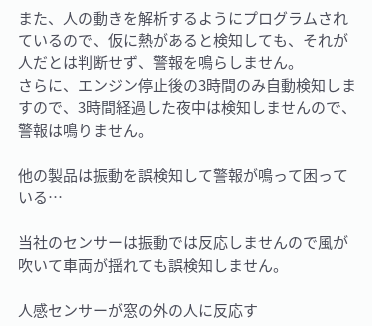また、人の動きを解析するようにプログラムされているので、仮に熱があると検知しても、それが人だとは判断せず、警報を鳴らしません。
さらに、エンジン停止後の3時間のみ自動検知しますので、3時間経過した夜中は検知しませんので、警報は鳴りません。

他の製品は振動を誤検知して警報が鳴って困っている…

当社のセンサーは振動では反応しませんので風が吹いて車両が揺れても誤検知しません。

人感センサーが窓の外の人に反応す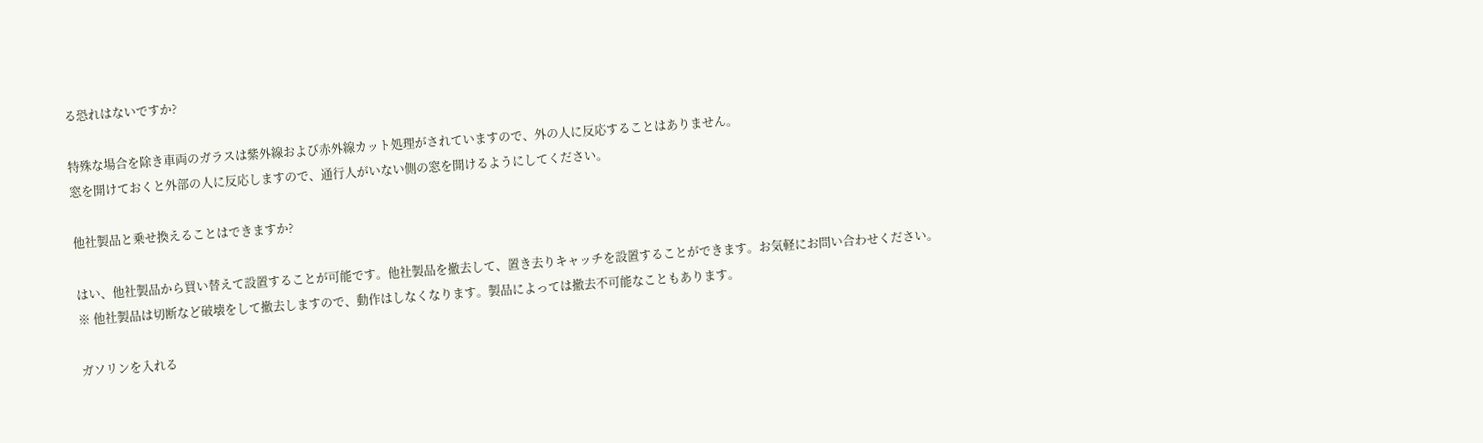る恐れはないですか?

特殊な場合を除き車両のガラスは紫外線および赤外線カット処理がされていますので、外の人に反応することはありません。
窓を開けておくと外部の人に反応しますので、通行人がいない側の窓を開けるようにしてください。

他社製品と乗せ換えることはできますか?

はい、他社製品から買い替えて設置することが可能です。他社製品を撤去して、置き去りキャッチを設置することができます。お気軽にお問い合わせください。
※ 他社製品は切断など破壊をして撤去しますので、動作はしなくなります。製品によっては撤去不可能なこともあります。

ガソリンを入れる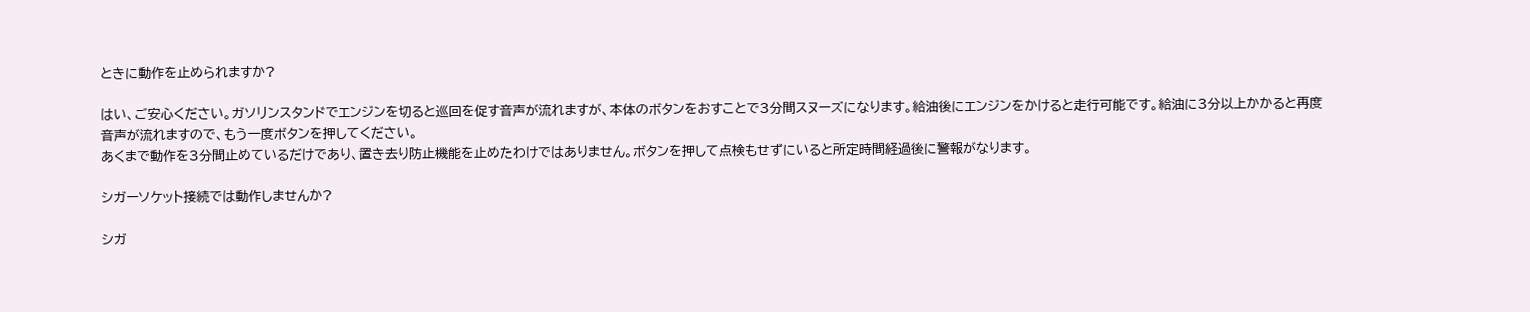ときに動作を止められますか?

はい、ご安心ください。ガソリンスタンドでエンジンを切ると巡回を促す音声が流れますが、本体のボタンをおすことで3分間スヌーズになります。給油後にエンジンをかけると走行可能です。給油に3分以上かかると再度音声が流れますので、もう一度ボタンを押してください。
あくまで動作を3分間止めているだけであり、置き去り防止機能を止めたわけではありません。ボタンを押して点検もせずにいると所定時間経過後に警報がなります。

シガーソケット接続では動作しませんか?

シガ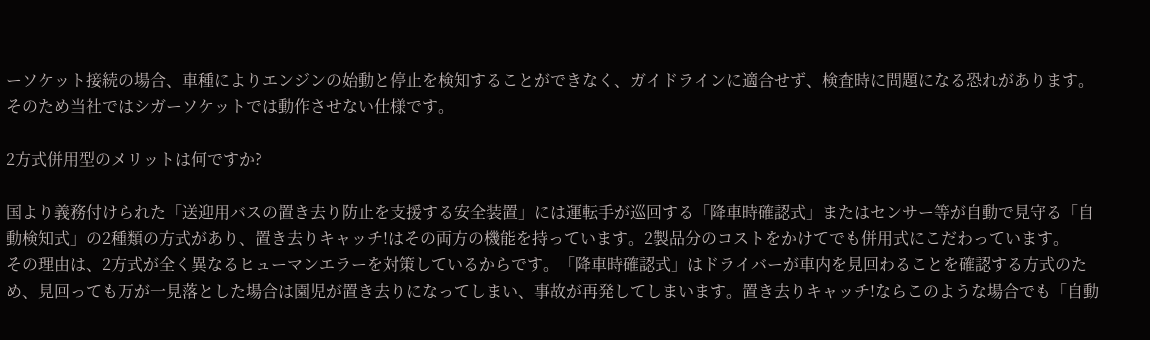ーソケット接続の場合、車種によりエンジンの始動と停止を検知することができなく、ガイドラインに適合せず、検査時に問題になる恐れがあります。そのため当社ではシガーソケットでは動作させない仕様です。

2方式併用型のメリットは何ですか?

国より義務付けられた「送迎用バスの置き去り防止を支援する安全装置」には運転手が巡回する「降車時確認式」またはセンサー等が自動で見守る「自動検知式」の2種類の方式があり、置き去りキャッチ!はその両方の機能を持っています。2製品分のコストをかけてでも併用式にこだわっています。
その理由は、2方式が全く異なるヒューマンエラーを対策しているからです。「降車時確認式」はドライバーが車内を見回わることを確認する方式のため、見回っても万が一見落とした場合は園児が置き去りになってしまい、事故が再発してしまいます。置き去りキャッチ!ならこのような場合でも「自動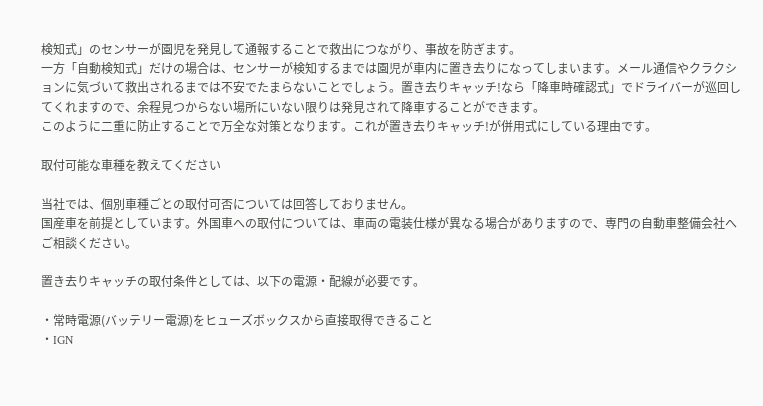検知式」のセンサーが園児を発見して通報することで救出につながり、事故を防ぎます。
一方「自動検知式」だけの場合は、センサーが検知するまでは園児が車内に置き去りになってしまいます。メール通信やクラクションに気づいて救出されるまでは不安でたまらないことでしょう。置き去りキャッチ!なら「降車時確認式」でドライバーが巡回してくれますので、余程見つからない場所にいない限りは発見されて降車することができます。
このように二重に防止することで万全な対策となります。これが置き去りキャッチ!が併用式にしている理由です。

取付可能な車種を教えてください

当社では、個別車種ごとの取付可否については回答しておりません。
国産車を前提としています。外国車への取付については、車両の電装仕様が異なる場合がありますので、専門の自動車整備会社へご相談ください。

置き去りキャッチの取付条件としては、以下の電源・配線が必要です。

・常時電源(バッテリー電源)をヒューズボックスから直接取得できること
・IGN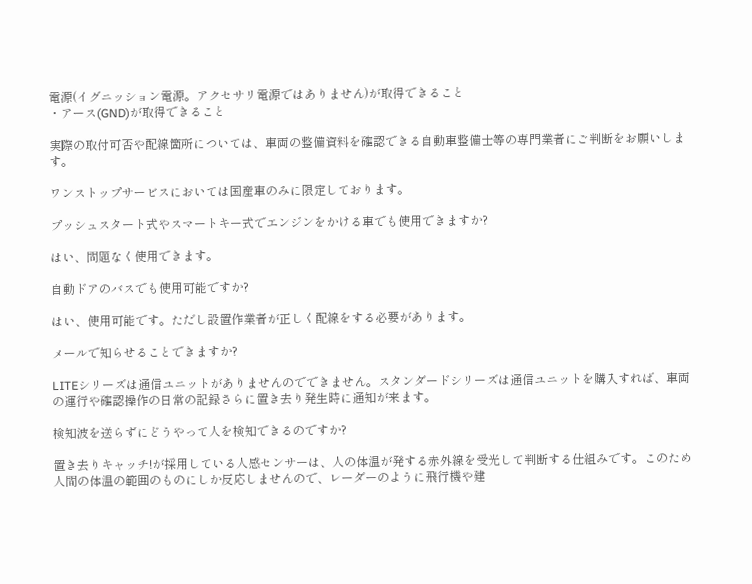電源(イグニッション電源。アクセサリ電源ではありません)が取得できること
・アース(GND)が取得できること

実際の取付可否や配線箇所については、車両の整備資料を確認できる自動車整備士等の専門業者にご判断をお願いします。

ワンストップサービスにおいては国産車のみに限定しております。

プッシュスタート式やスマートキー式でエンジンをかける車でも使用できますか?

はい、問題なく使用できます。

自動ドアのバスでも使用可能ですか?

はい、使用可能です。ただし設置作業者が正しく配線をする必要があります。

メールで知らせることできますか?

LITEシリーズは通信ユニットがありませんのでできません。スタンダードシリーズは通信ユニットを購入すれば、車両の運行や確認操作の日常の記録さらに置き去り発生時に通知が来ます。

検知波を送らずにどうやって人を検知できるのですか?

置き去りキャッチ!が採用している人感センサーは、人の体温が発する赤外線を受光して判断する仕組みです。このため人間の体温の範囲のものにしか反応しませんので、レーダーのように飛行機や建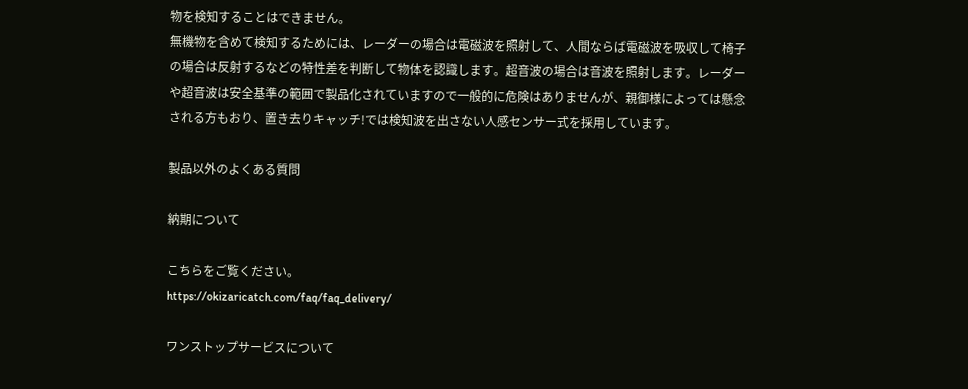物を検知することはできません。
無機物を含めて検知するためには、レーダーの場合は電磁波を照射して、人間ならば電磁波を吸収して椅子の場合は反射するなどの特性差を判断して物体を認識します。超音波の場合は音波を照射します。レーダーや超音波は安全基準の範囲で製品化されていますので一般的に危険はありませんが、親御様によっては懸念される方もおり、置き去りキャッチ!では検知波を出さない人感センサー式を採用しています。

製品以外のよくある質問

納期について

こちらをご覧ください。
https://okizaricatch.com/faq/faq_delivery/

ワンストップサービスについて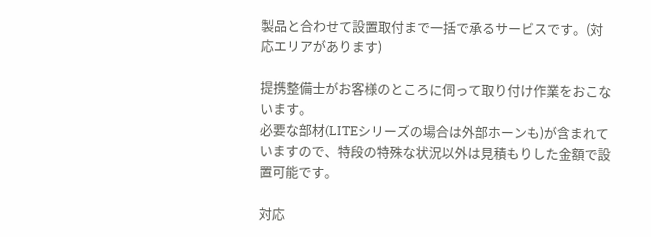製品と合わせて設置取付まで一括で承るサービスです。(対応エリアがあります)

提携整備士がお客様のところに伺って取り付け作業をおこないます。
必要な部材(LITEシリーズの場合は外部ホーンも)が含まれていますので、特段の特殊な状況以外は見積もりした金額で設置可能です。

対応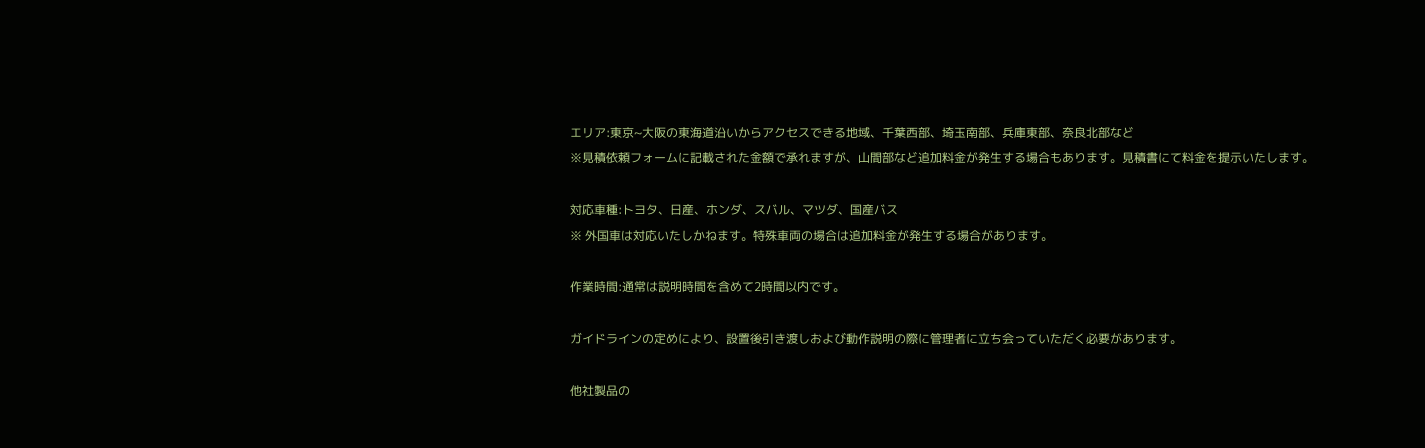エリア:東京~大阪の東海道沿いからアクセスできる地域、千葉西部、埼玉南部、兵庫東部、奈良北部など
※見積依頼フォームに記載された金額で承れますが、山間部など追加料金が発生する場合もあります。見積書にて料金を提示いたします。

対応車種:トヨタ、日産、ホンダ、スバル、マツダ、国産バス
※ 外国車は対応いたしかねます。特殊車両の場合は追加料金が発生する場合があります。

作業時間:通常は説明時間を含めて2時間以内です。

ガイドラインの定めにより、設置後引き渡しおよび動作説明の際に管理者に立ち会っていただく必要があります。

他社製品の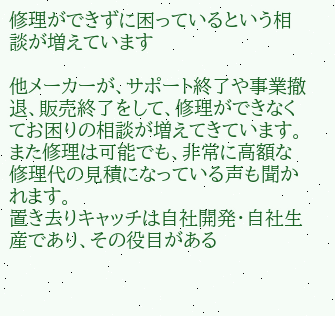修理ができずに困っているという相談が増えています

他メーカーが、サポート終了や事業撤退、販売終了をして、修理ができなくてお困りの相談が増えてきています。また修理は可能でも、非常に高額な修理代の見積になっている声も聞かれます。
置き去りキャッチは自社開発・自社生産であり、その役目がある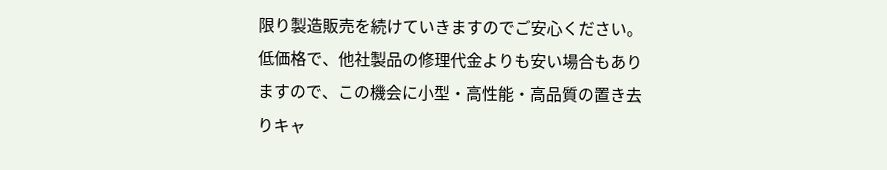限り製造販売を続けていきますのでご安心ください。
低価格で、他社製品の修理代金よりも安い場合もありますので、この機会に小型・高性能・高品質の置き去りキャ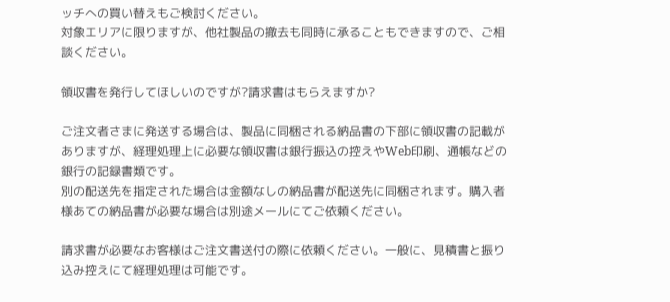ッチへの買い替えもご検討ください。
対象エリアに限りますが、他社製品の撤去も同時に承ることもできますので、ご相談ください。

領収書を発行してほしいのですが?請求書はもらえますか?

ご注文者さまに発送する場合は、製品に同梱される納品書の下部に領収書の記載がありますが、経理処理上に必要な領収書は銀行振込の控えやWeb印刷、通帳などの銀行の記録書類です。
別の配送先を指定された場合は金額なしの納品書が配送先に同梱されます。購入者様あての納品書が必要な場合は別途メールにてご依頼ください。

請求書が必要なお客様はご注文書送付の際に依頼ください。一般に、見積書と振り込み控えにて経理処理は可能です。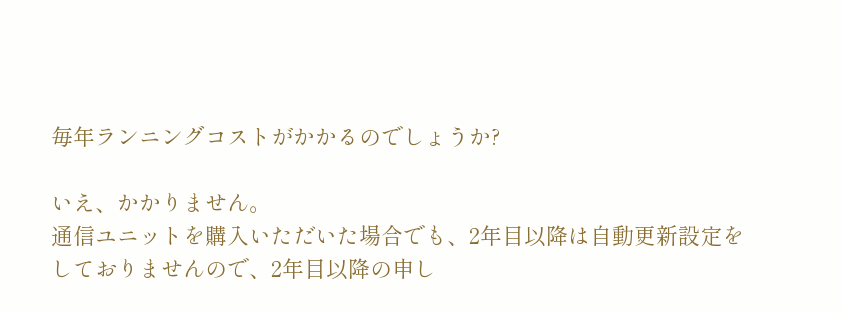毎年ランニングコストがかかるのでしょうか?

いえ、かかりません。
通信ユニットを購入いただいた場合でも、2年目以降は自動更新設定をしておりませんので、2年目以降の申し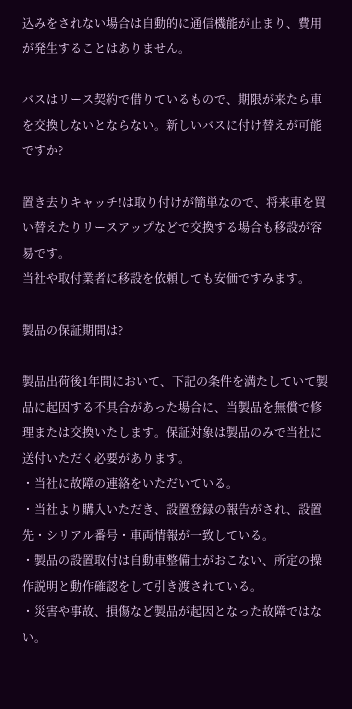込みをされない場合は自動的に通信機能が止まり、費用が発生することはありません。

バスはリース契約で借りているもので、期限が来たら車を交換しないとならない。新しいバスに付け替えが可能ですか?

置き去りキャッチ!は取り付けが簡単なので、将来車を買い替えたりリースアップなどで交換する場合も移設が容易です。
当社や取付業者に移設を依頼しても安価ですみます。

製品の保証期間は?

製品出荷後1年間において、下記の条件を満たしていて製品に起因する不具合があった場合に、当製品を無償で修理または交換いたします。保証対象は製品のみで当社に送付いただく必要があります。
・当社に故障の連絡をいただいている。
・当社より購入いただき、設置登録の報告がされ、設置先・シリアル番号・車両情報が一致している。
・製品の設置取付は自動車整備士がおこない、所定の操作説明と動作確認をして引き渡されている。
・災害や事故、損傷など製品が起因となった故障ではない。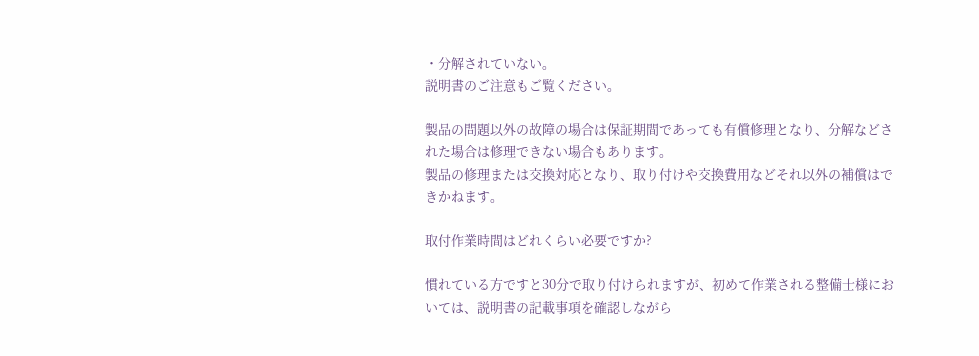・分解されていない。
説明書のご注意もご覧ください。

製品の問題以外の故障の場合は保証期間であっても有償修理となり、分解などされた場合は修理できない場合もあります。
製品の修理または交換対応となり、取り付けや交換費用などそれ以外の補償はできかねます。

取付作業時間はどれくらい必要ですか?

慣れている方ですと30分で取り付けられますが、初めて作業される整備士様においては、説明書の記載事項を確認しながら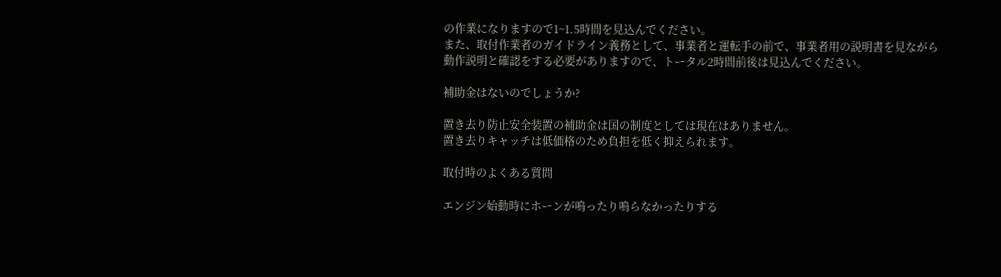の作業になりますので1~1.5時間を見込んでください。
また、取付作業者のガイドライン義務として、事業者と運転手の前で、事業者用の説明書を見ながら動作説明と確認をする必要がありますので、トータル2時間前後は見込んでください。

補助金はないのでしょうか?

置き去り防止安全装置の補助金は国の制度としては現在はありません。
置き去りキャッチは低価格のため負担を低く抑えられます。

取付時のよくある質問

エンジン始動時にホーンが鳴ったり鳴らなかったりする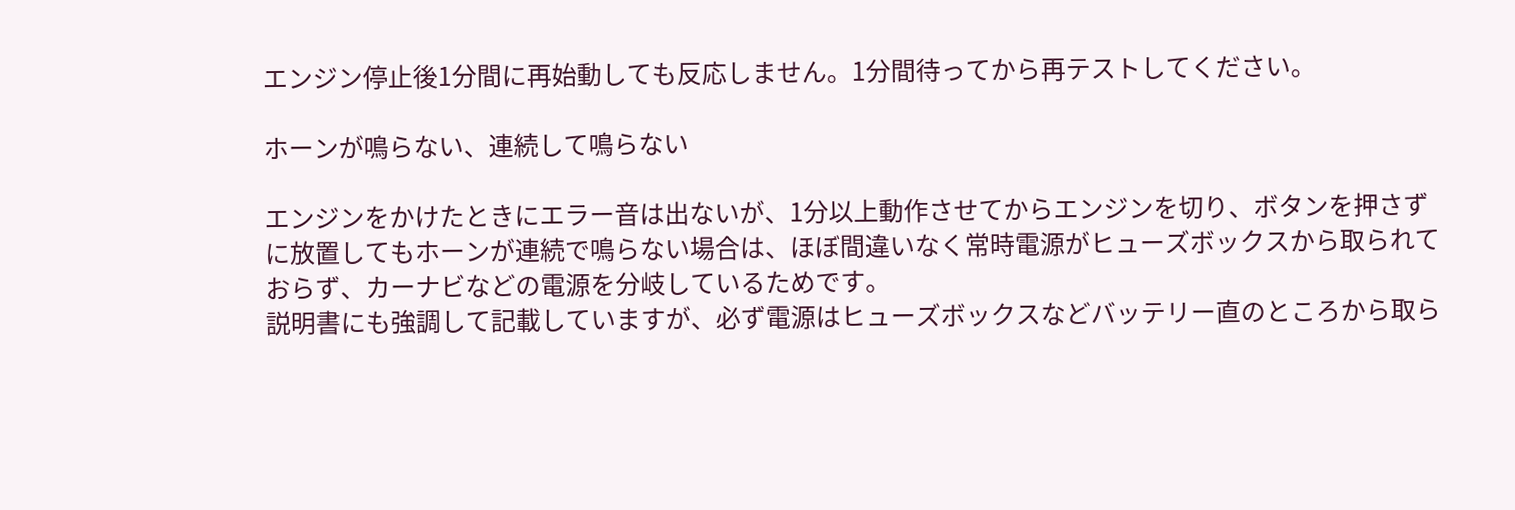エンジン停止後1分間に再始動しても反応しません。1分間待ってから再テストしてください。

ホーンが鳴らない、連続して鳴らない

エンジンをかけたときにエラー音は出ないが、1分以上動作させてからエンジンを切り、ボタンを押さずに放置してもホーンが連続で鳴らない場合は、ほぼ間違いなく常時電源がヒューズボックスから取られておらず、カーナビなどの電源を分岐しているためです。
説明書にも強調して記載していますが、必ず電源はヒューズボックスなどバッテリー直のところから取ら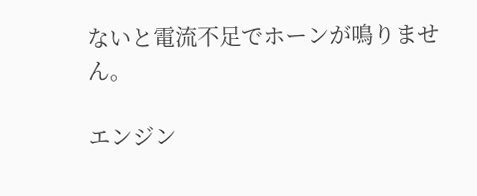ないと電流不足でホーンが鳴りません。

エンジン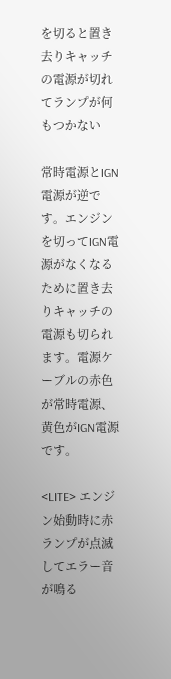を切ると置き去りキャッチの電源が切れてランプが何もつかない

常時電源とIGN電源が逆です。エンジンを切ってIGN電源がなくなるために置き去りキャッチの電源も切られます。電源ケーブルの赤色が常時電源、黄色がIGN電源です。

<LITE> エンジン始動時に赤ランプが点滅してエラー音が鳴る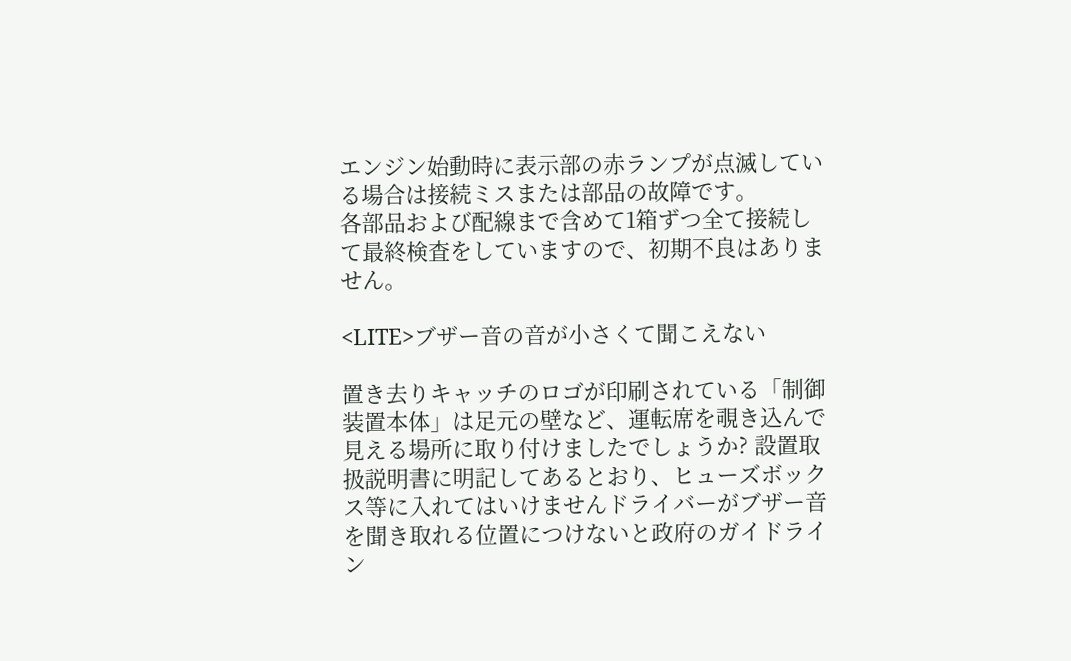エンジン始動時に表示部の赤ランプが点滅している場合は接続ミスまたは部品の故障です。
各部品および配線まで含めて1箱ずつ全て接続して最終検査をしていますので、初期不良はありません。

<LITE>ブザー音の音が小さくて聞こえない

置き去りキャッチのロゴが印刷されている「制御装置本体」は足元の壁など、運転席を覗き込んで見える場所に取り付けましたでしょうか? 設置取扱説明書に明記してあるとおり、ヒューズボックス等に入れてはいけませんドライバーがブザー音を聞き取れる位置につけないと政府のガイドライン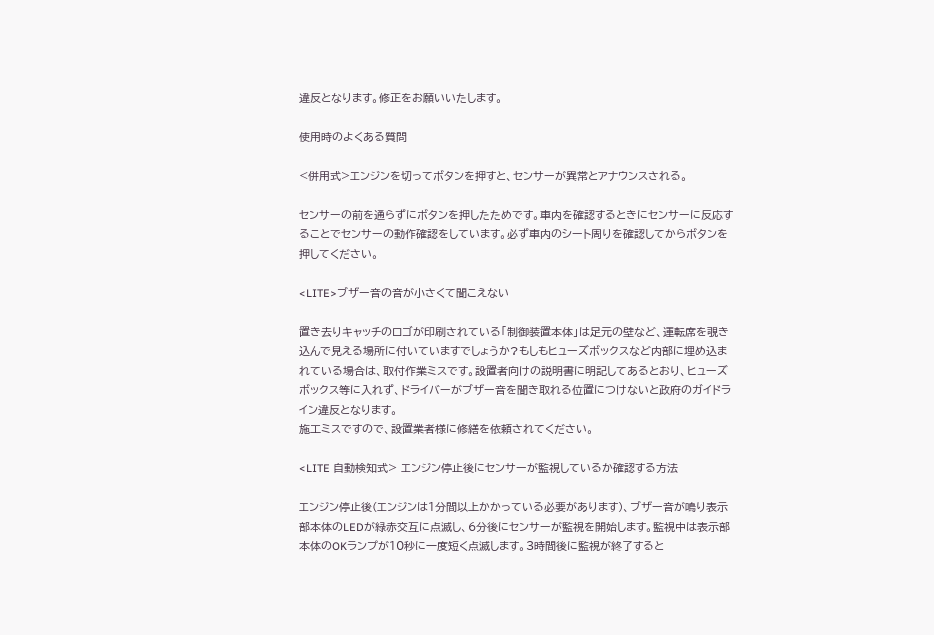違反となります。修正をお願いいたします。

使用時のよくある質問

<併用式>エンジンを切ってボタンを押すと、センサーが異常とアナウンスされる。

センサーの前を通らずにボタンを押したためです。車内を確認するときにセンサーに反応することでセンサーの動作確認をしています。必ず車内のシート周りを確認してからボタンを押してください。

<LITE>ブザー音の音が小さくて聞こえない

置き去りキャッチのロゴが印刷されている「制御装置本体」は足元の壁など、運転席を覗き込んで見える場所に付いていますでしょうか?もしもヒューズボックスなど内部に埋め込まれている場合は、取付作業ミスです。設置者向けの説明書に明記してあるとおり、ヒューズボックス等に入れず、ドライバーがブザー音を聞き取れる位置につけないと政府のガイドライン違反となります。
施工ミスですので、設置業者様に修繕を依頼されてください。

<LITE 自動検知式> エンジン停止後にセンサーが監視しているか確認する方法

エンジン停止後(エンジンは1分間以上かかっている必要があります)、ブザー音が鳴り表示部本体のLEDが緑赤交互に点滅し、6分後にセンサーが監視を開始します。監視中は表示部本体のOKランプが10秒に一度短く点滅します。3時間後に監視が終了すると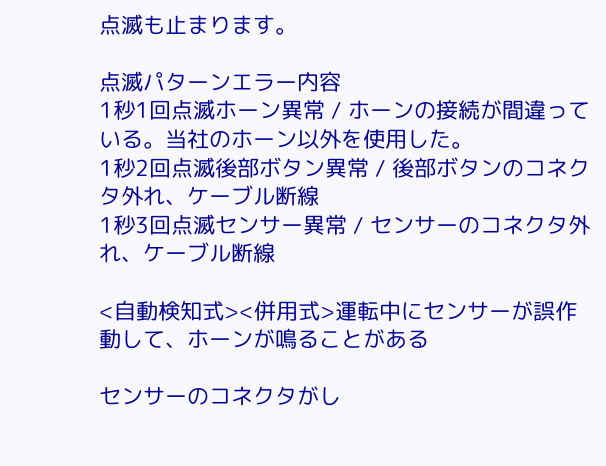点滅も止まります。

点滅パターンエラー内容
1秒1回点滅ホーン異常 / ホーンの接続が間違っている。当社のホーン以外を使用した。
1秒2回点滅後部ボタン異常 / 後部ボタンのコネクタ外れ、ケーブル断線
1秒3回点滅センサー異常 / センサーのコネクタ外れ、ケーブル断線

<自動検知式><併用式>運転中にセンサーが誤作動して、ホーンが鳴ることがある

センサーのコネクタがし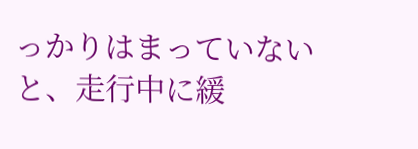っかりはまっていないと、走行中に緩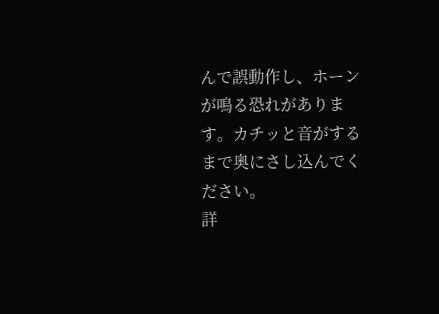んで誤動作し、ホーンが鳴る恐れがあります。カチッと音がするまで奥にさし込んでください。
詳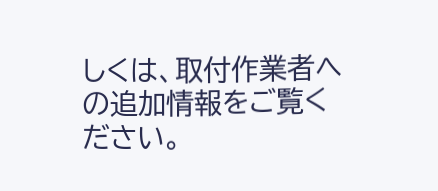しくは、取付作業者への追加情報をご覧ください。